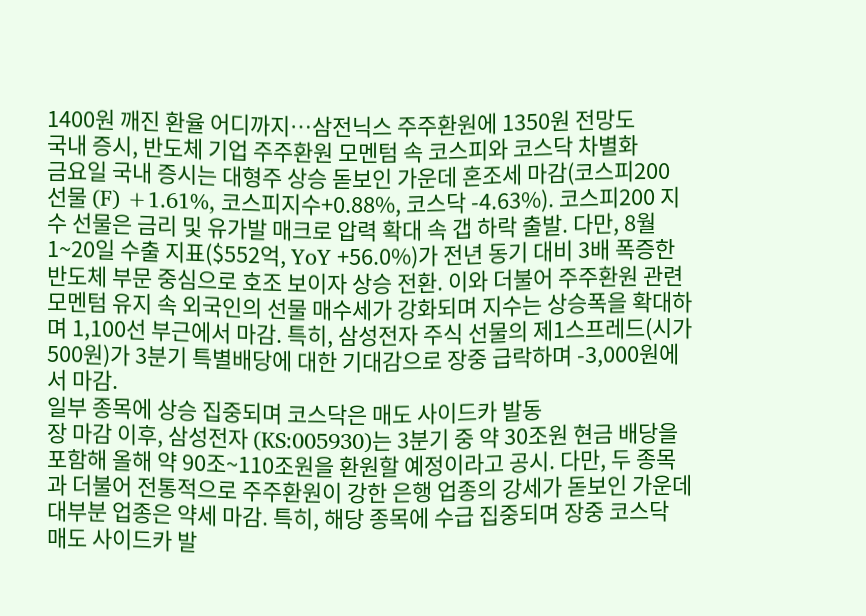1400원 깨진 환율 어디까지…삼전닉스 주주환원에 1350원 전망도
국내 증시, 반도체 기업 주주환원 모멘텀 속 코스피와 코스닥 차별화
금요일 국내 증시는 대형주 상승 돋보인 가운데 혼조세 마감(코스피200 선물 (F) +1.61%, 코스피지수+0.88%, 코스닥 -4.63%). 코스피200 지수 선물은 금리 및 유가발 매크로 압력 확대 속 갭 하락 출발. 다만, 8월 1~20일 수출 지표($552억, YoY +56.0%)가 전년 동기 대비 3배 폭증한 반도체 부문 중심으로 호조 보이자 상승 전환. 이와 더불어 주주환원 관련 모멘텀 유지 속 외국인의 선물 매수세가 강화되며 지수는 상승폭을 확대하며 1,100선 부근에서 마감. 특히, 삼성전자 주식 선물의 제1스프레드(시가 500원)가 3분기 특별배당에 대한 기대감으로 장중 급락하며 -3,000원에서 마감.
일부 종목에 상승 집중되며 코스닥은 매도 사이드카 발동
장 마감 이후, 삼성전자 (KS:005930)는 3분기 중 약 30조원 현금 배당을 포함해 올해 약 90조~110조원을 환원할 예정이라고 공시. 다만, 두 종목과 더불어 전통적으로 주주환원이 강한 은행 업종의 강세가 돋보인 가운데 대부분 업종은 약세 마감. 특히, 해당 종목에 수급 집중되며 장중 코스닥 매도 사이드카 발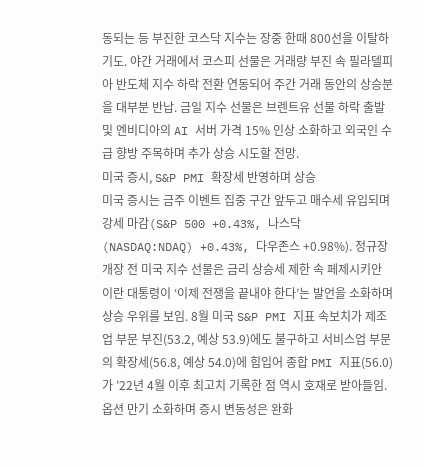동되는 등 부진한 코스닥 지수는 장중 한때 800선을 이탈하기도. 야간 거래에서 코스피 선물은 거래량 부진 속 필라델피아 반도체 지수 하락 전환 연동되어 주간 거래 동안의 상승분을 대부분 반납. 금일 지수 선물은 브렌트유 선물 하락 출발 및 엔비디아의 AI 서버 가격 15% 인상 소화하고 외국인 수급 향방 주목하며 추가 상승 시도할 전망.
미국 증시, S&P PMI 확장세 반영하며 상승
미국 증시는 금주 이벤트 집중 구간 앞두고 매수세 유입되며 강세 마감(S&P 500 +0.43%, 나스닥 (NASDAQ:NDAQ) +0.43%, 다우존스 +0.98%). 정규장 개장 전 미국 지수 선물은 금리 상승세 제한 속 페제시키안 이란 대통령이 ‘이제 전쟁을 끝내야 한다’는 발언을 소화하며 상승 우위를 보임. 8월 미국 S&P PMI 지표 속보치가 제조업 부문 부진(53.2, 예상 53.9)에도 불구하고 서비스업 부문의 확장세(56.8, 예상 54.0)에 힘입어 종합 PMI 지표(56.0)가 ’22년 4월 이후 최고치 기록한 점 역시 호재로 받아들임.
옵션 만기 소화하며 증시 변동성은 완화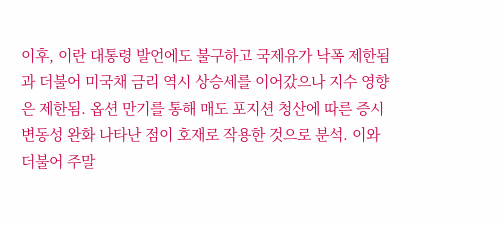이후, 이란 대통령 발언에도 불구하고 국제유가 낙폭 제한됨과 더불어 미국채 금리 역시 상승세를 이어갔으나 지수 영향은 제한됨. 옵션 만기를 통해 매도 포지션 청산에 따른 증시 변동성 완화 나타난 점이 호재로 작용한 것으로 분석. 이와 더불어 주말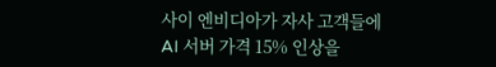사이 엔비디아가 자사 고객들에 AI 서버 가격 15% 인상을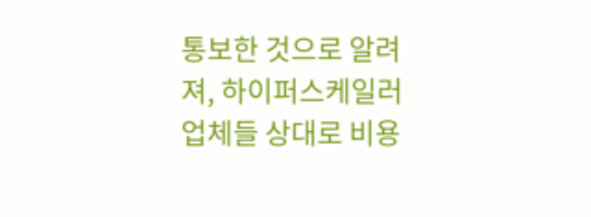통보한 것으로 알려져, 하이퍼스케일러 업체들 상대로 비용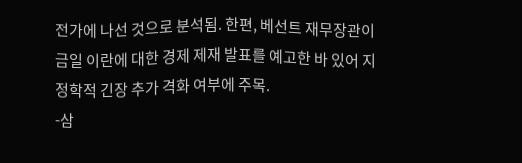전가에 나선 것으로 분석됨. 한편, 베선트 재무장관이 금일 이란에 대한 경제 제재 발표를 예고한 바 있어 지정학적 긴장 추가 격화 여부에 주목.
-삼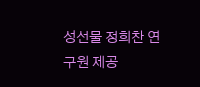성선물 정희찬 연구원 제공